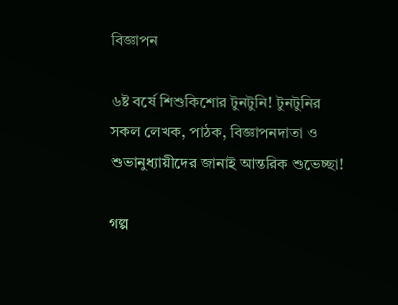বিজ্ঞাপন

৬ষ্ট বর্ষে শিশুকিশোর টুনটুনি! টুনটুনির সকল লেখক, পাঠক, বিজ্ঞাপনদাতা ও শুভানুধ্যায়ীদের জানাই আন্তরিক শুভেচ্ছা!

গল্প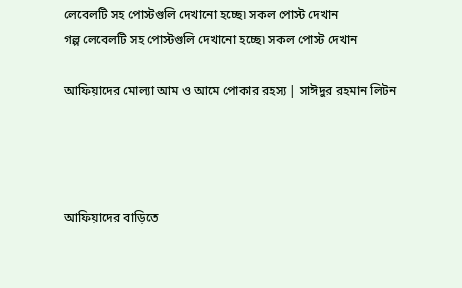লেবেলটি সহ পোস্টগুলি দেখানো হচ্ছে৷ সকল পোস্ট দেখান
গল্প লেবেলটি সহ পোস্টগুলি দেখানো হচ্ছে৷ সকল পোস্ট দেখান

আফিয়াদের মোল্যা আম ও আমে পোকার রহস্য | সাঈদুর রহমান লিটন




আফিয়াদের বাড়িতে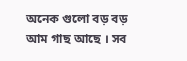অনেক গুলো বড় বড় আম গাছ আছে । সব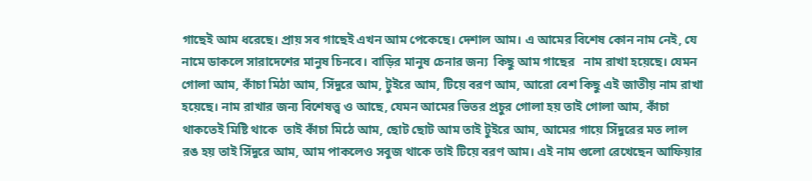গাছেই আম ধরেছে। প্রায় সব গাছেই এখন আম পেকেছে। দেশাল আম। এ আমের বিশেষ কোন নাম নেই, যে নামে ডাকলে সারাদেশের মানুষ চিনবে। বাড়ির মানুষ চেনার জন্য  কিছু আম গাছের   নাম রাখা হয়েছে। যেমন গোলা আম, কাঁচা মিঠা আম, সিঁদুরে আম, টুইরে আম, টিয়ে বরণ আম, আরো বেশ কিছু এই জাতীয় নাম রাখা হয়েছে। নাম রাখার জন্য বিশেষত্ত্ব ও আছে, যেমন আমের ভিতর প্রচুর গোলা হয় তাই গোলা আম, কাঁচা থাকতেই মিষ্টি থাকে  তাই কাঁচা মিঠে আম, ছোট ছোট আম তাই টুইরে আম, আমের গায়ে সিঁদুরের মত লাল রঙ হয় তাই সিঁদুরে আম, আম পাকলেও সবুজ থাকে তাই টিয়ে বরণ আম। এই নাম গুলো রেখেছেন আফিয়ার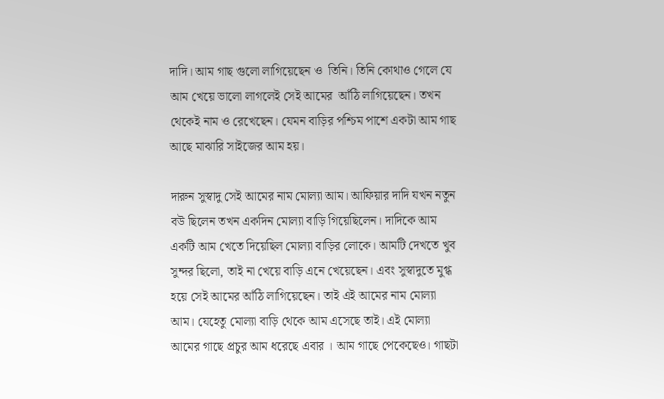দাদি। আম গাছ গুলো লাগিয়েছেন ও  তিনি। তিনি কোথাও গেলে যে আম খেয়ে ভালো লাগলেই সেই আমের  আঁঠি লাগিয়েছেন। তখন থেকেই নাম ও রেখেছেন। যেমন বাড়ির পশ্চিম পাশে একটা আম গাছ আছে মাঝারি সাইজের আম হয়।

দারুন সুস্বাদু সেই আমের নাম মোল্যা আম। আফিয়ার দাদি যখন নতুন বউ ছিলেন তখন একদিন মোল্যা বাড়ি গিয়েছিলেন। দাদিকে আম একটি আম খেতে দিয়েছিল মোল্যা বাড়ির লোকে। আমটি দেখতে খুব সুন্দর ছিলো, তাই না খেয়ে বাড়ি এনে খেয়েছেন। এবং সুস্বাদুতে মুগ্ধ হয়ে সেই আমের আঁঠি লাগিয়েছেন। তাই এই আমের নাম মোল্যা আম। যেহেতু মোল্যা বাড়ি থেকে আম এসেছে তাই। এই মোল্যা আমের গাছে প্রচুর আম ধরেছে এবার । আম গাছে পেকেছেও। গাছটা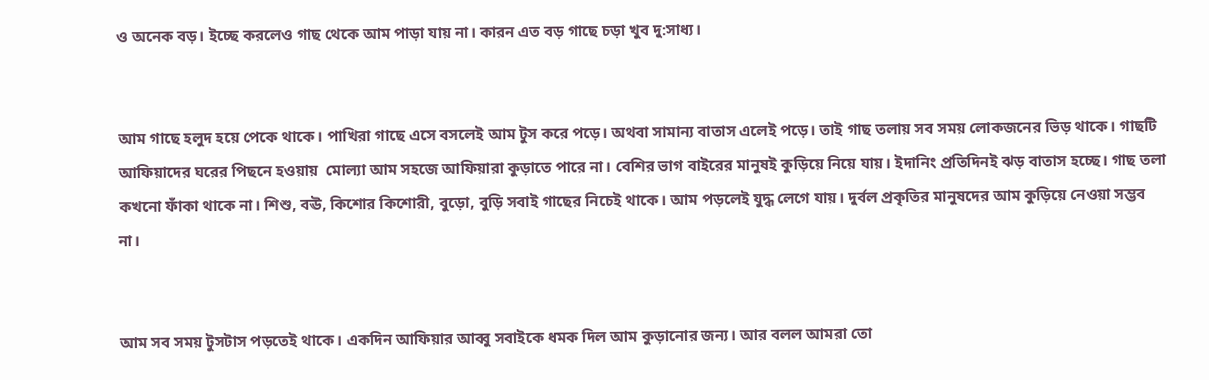ও অনেক বড়। ইচ্ছে করলেও গাছ থেকে আম পাড়া যায় না। কারন এত বড় গাছে চড়া খুব দু:সাধ্য।


আম গাছে হলুদ হয়ে পেকে থাকে। পাখিরা গাছে এসে বসলেই আম টুস করে পড়ে। অথবা সামান্য বাতাস এলেই পড়ে। তাই গাছ তলায় সব সময় লোকজনের ভিড় থাকে। গাছটি আফিয়াদের ঘরের পিছনে হওয়ায়  মোল্যা আম সহজে আফিয়ারা কুড়াতে পারে না। বেশির ভাগ বাইরের মানুষই কুড়িয়ে নিয়ে যায়। ইদানিং প্রতিদিনই ঝড় বাতাস হচ্ছে। গাছ তলা কখনো ফাঁকা থাকে না। শিশু, বঊ, কিশোর কিশোরী, বুড়ো, বুড়ি সবাই গাছের নিচেই থাকে। আম পড়লেই যুদ্ধ লেগে যায়। দুর্বল প্রকৃতির মানুষদের আম কুড়িয়ে নেওয়া সম্ভব না।


আম সব সময় টুসটাস পড়তেই থাকে। একদিন আফিয়ার আব্বু সবাইকে ধমক দিল আম কুড়ানোর জন্য। আর বলল আমরা তো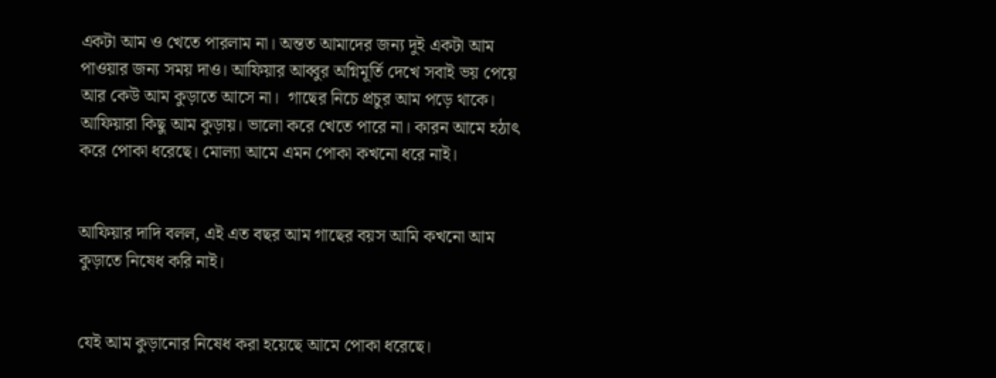একটা আম ও খেতে পারলাম না। অন্তত আমাদের জন্য দুই একটা আম পাওয়ার জন্য সময় দাও। আফিয়ার আব্বুর অগ্নিমূর্তি দেখে সবাই ভয় পেয়ে আর কেউ আম কুড়াতে আসে না।  গাছের নিচে প্রচুর আম পড়ে থাকে। আফিয়ারা কিছু আম কুড়ায়। ভালো করে খেতে পারে না। কারন আমে হঠাৎ করে পোকা ধরেছে। মোল্যা আমে এমন পোকা কখনো ধরে নাই।


আফিয়ার দাদি বলল, এই এত বছর আম গাছের বয়স আমি কখনো আম কুড়াতে নিষেধ করি নাই।


যেই আম কুড়ানোর নিষেধ করা হয়েছে আমে পোকা ধরেছে।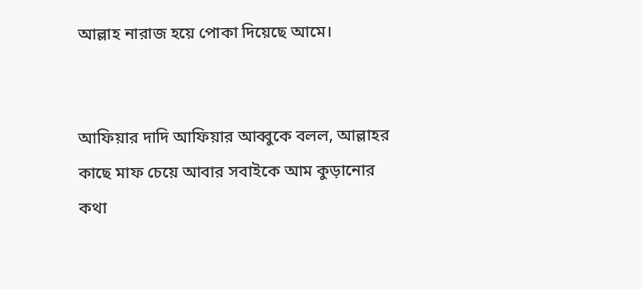আল্লাহ নারাজ হয়ে পোকা দিয়েছে আমে।


আফিয়ার দাদি আফিয়ার আব্বুকে বলল, আল্লাহর কাছে মাফ চেয়ে আবার সবাইকে আম কুড়ানোর কথা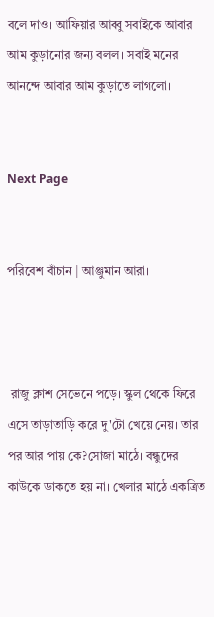বলে দাও। আফিয়ার আব্বু সবাইকে আবার আম কুড়ানোর জন্য বলল। সবাই মনের আনন্দে আবার আম কুড়াতে লাগলো।


Next Page


পরিবেশ বাঁচান | আঞ্জুমান আরা।



 রাজু ক্লাশ সেভেনে পড়ে। স্কুল থেকে ফিরে এসে তাড়াতাড়ি করে দু'টো খেয়ে নেয়। তার পর আর পায় কে?সোজা মাঠে। বন্ধুদের কাউকে ডাকতে হয় না। খেলার মাঠে একত্রিত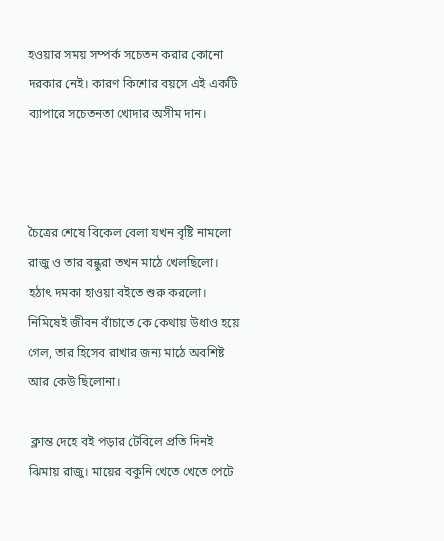হওয়ার সময় সম্পর্ক সচেতন করার কোনো দরকার নেই। কারণ কিশোর বয়সে এই একটি ব্যাপারে সচেতনতা খোদার অসীম দান।



চৈত্রের শেষে বিকেল বেলা যখন বৃষ্টি নামলো রাজু ও তার বন্ধুরা তখন মাঠে খেলছিলো। হঠাৎ দমকা হাওয়া বইতে শুরু করলো। নিমিষেই জীবন বাঁচাতে কে কেথায় উধাও হয়ে গেল, তার হিসেব রাখার জন্য মাঠে অবশিষ্ট আর কেউ ছিলোনা।

 ক্লান্ত দেহে বই পড়ার টেবিলে প্রতি দিনই ঝিমায় রাজু। মায়ের বকুনি খেতে খেতে পেটে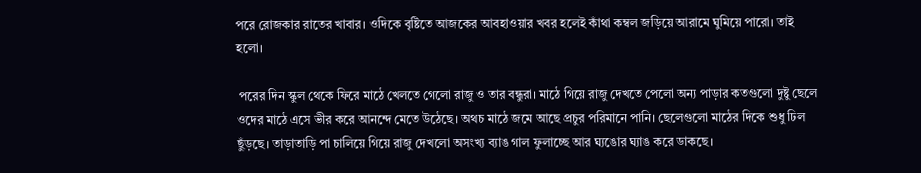পরে রোজকার রাতের খাবার। ওদিকে বৃষ্টিতে আজকের আবহাওয়ার খবর হলেই কাঁথা কম্বল জড়িয়ে আরামে ঘুমিয়ে পারো। তাই হলো।

 পরের দিন স্কুল থেকে ফিরে মাঠে খেলতে গেলো রাজু ও তার বন্ধুরা। মাঠে গিয়ে রাজু দেখতে পেলো অন্য পাড়ার কতগুলো দুষ্টু ছেলে ওদের মাঠে এসে ভীর করে আনন্দে মেতে উঠেছে। অথচ মাঠে জমে আছে প্রচুর পরিমানে পানি। ছেলেগুলো মাঠের দিকে শুধু ঢিল ছুঁড়ছে। তাড়াতাড়ি পা চালিয়ে গিয়ে রাজু দেখলো অসংখ্য ব্যাঙ গাল ফুলাচ্ছে আর ঘ্যঙোর ঘ্যাঙ করে ডাকছে।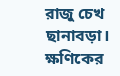রাজু চেখ ছানাবড়া। ক্ষণিকের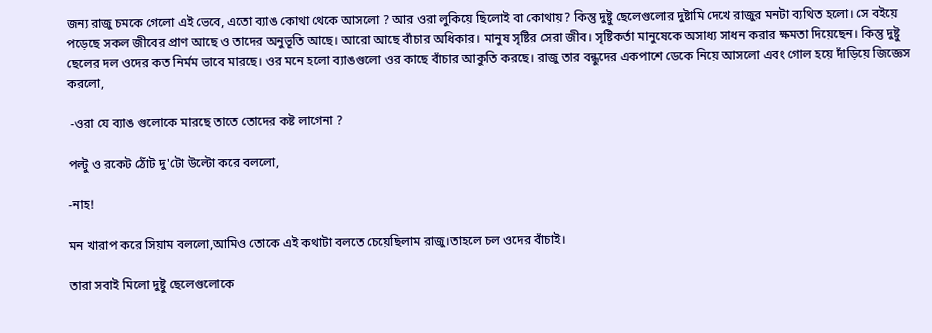জন্য রাজু চমকে গেলো এই ভেবে, এতো ব্যাঙ কোথা থেকে আসলো ? আর ওরা লুকিয়ে ছিলোই বা কোথায়? কিন্তু দুষ্টু ছেলেগুলোর দুষ্টামি দেখে রাজুর মনটা ব্যথিত হলো। সে বইয়ে পড়েছে সকল জীবের প্রাণ আছে ও তাদের অনুভূতি আছে। আরো আছে বাঁচার অধিকার। মানুষ সৃষ্টির সেরা জীব। সৃষ্টিকর্তা মানুষেকে অসাধ্য সাধন করার ক্ষমতা দিয়েছেন। কিন্তু দুষ্টু ছেলের দল ওদের কত নির্মম ভাবে মারছে। ওর মনে হলো ব্যাঙগুলো ওর কাছে বাঁচার আকুতি করছে। রাজু তার বন্ধুদের একপাশে ডেকে নিয়ে আসলো এবং গোল হয়ে দাঁড়িয়ে জিজ্ঞেস করলো,

 -ওরা যে ব্যাঙ গুলোকে মারছে তাতে তোদের কষ্ট লাগেনা ?

পল্টু ও রকেট ঠোঁট দু'টো উল্টো করে বললো,

-নাহ!

মন খারাপ করে সিয়াম বললো,আমিও তোকে এই কথাটা বলতে চেয়েছিলাম রাজু।তাহলে চল ওদের বাঁচাই।

তারা সবাই মিলো দুষ্টু ছেলেগুলোকে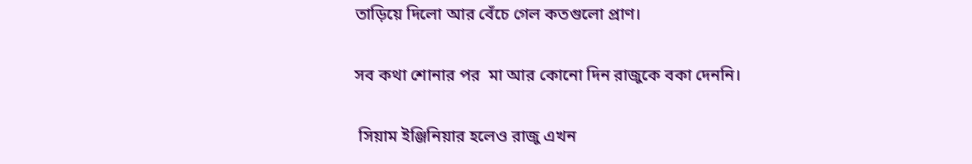তাড়িয়ে দিলো আর বেঁচে গেল কতগুলো প্রাণ।

সব কথা শোনার পর  মা আর কোনো দিন রাজুকে বকা দেননি।

 সিয়াম ইঞ্জিনিয়ার হলেও রাজু এখন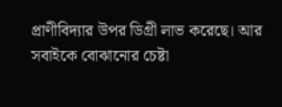প্রাণীবিদ্যার উপর ডিগ্রী লাভ করেছে। আর সবাইকে বোঝানোর চেষ্টা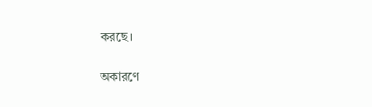করছে।

অকারণে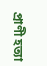প্রাণী হত্যা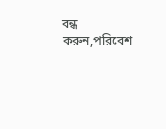বন্ধ  করুন,পরিবেশ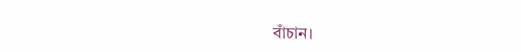বাঁচান।